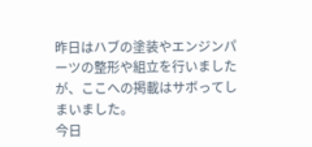昨日はハブの塗装やエンジンパーツの整形や組立を行いましたが、ここへの掲載はサボってしまいました。
今日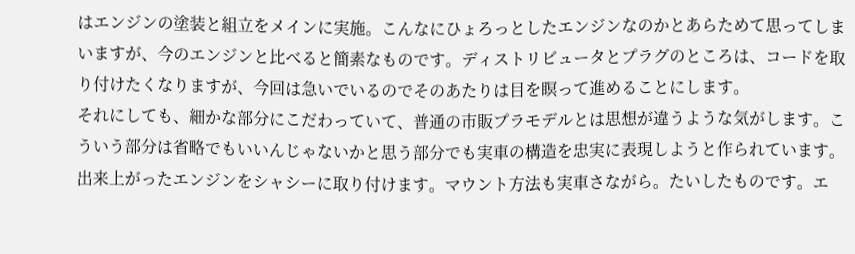はエンジンの塗装と組立をメインに実施。こんなにひょろっとしたエンジンなのかとあらためて思ってしまいますが、今のエンジンと比べると簡素なものです。ディストリビュータとプラグのところは、コードを取り付けたくなりますが、今回は急いでいるのでそのあたりは目を瞑って進めることにします。
それにしても、細かな部分にこだわっていて、普通の市販プラモデルとは思想が違うような気がします。こういう部分は省略でもいいんじゃないかと思う部分でも実車の構造を忠実に表現しようと作られています。
出来上がったエンジンをシャシーに取り付けます。マウント方法も実車さながら。たいしたものです。エ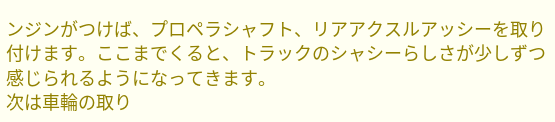ンジンがつけば、プロペラシャフト、リアアクスルアッシーを取り付けます。ここまでくると、トラックのシャシーらしさが少しずつ感じられるようになってきます。
次は車輪の取り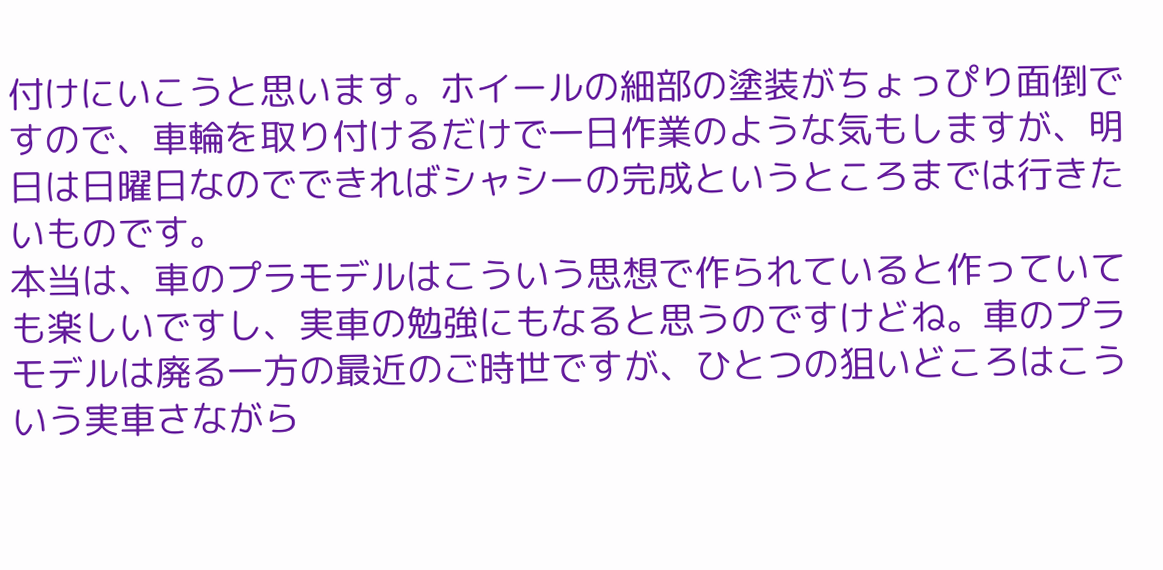付けにいこうと思います。ホイールの細部の塗装がちょっぴり面倒ですので、車輪を取り付けるだけで一日作業のような気もしますが、明日は日曜日なのでできればシャシーの完成というところまでは行きたいものです。
本当は、車のプラモデルはこういう思想で作られていると作っていても楽しいですし、実車の勉強にもなると思うのですけどね。車のプラモデルは廃る一方の最近のご時世ですが、ひとつの狙いどころはこういう実車さながら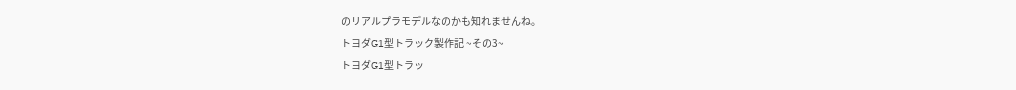のリアルプラモデルなのかも知れませんね。
トヨダG1型トラック製作記 ~その3~
トヨダG1型トラッ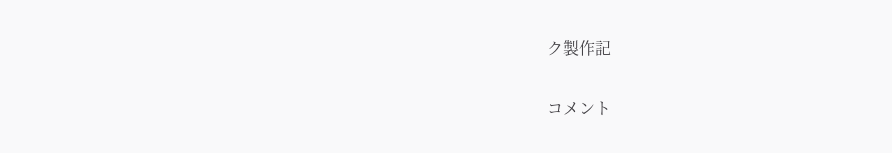ク製作記

コメント